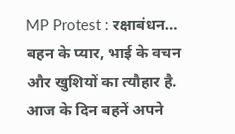MP Protest : रक्षाबंधन… बहन के प्यार, भाई के वचन और खुशियों का त्यौहार है. आज के दिन बहनें अपने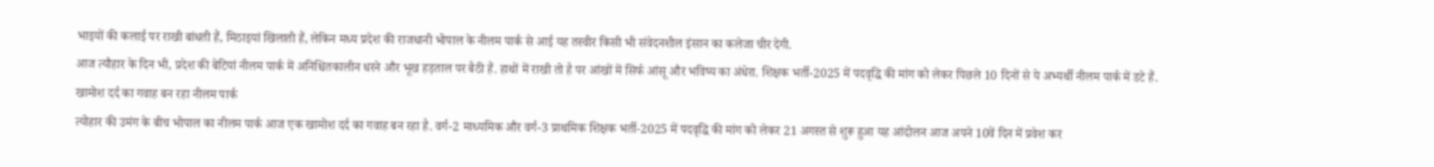भाइयों की कलाई पर राखी बांधती हैं, मिठाइयां खिलाती हैं, लेकिन मध्य प्रदेश की राजधानी भोपाल के नीलम पार्क से आई यह तस्वीर किसी भी संवेदनशील इंसान का कलेजा चीर देगी.
आज त्यौहार के दिन भी, प्रदेश की बेटियां नीलम पार्क में अनिश्चितकालीन धरने और भूख हड़ताल पर बैठी हैं. हाथों में राखी तो है पर आंखों में सिर्फ आंसू और भविष्य का अंधेरा. शिक्षक भर्ती-2025 में पदवृद्धि की मांग को लेकर पिछले 10 दिनों से ये अभ्यर्थी नीलम पार्क में डटे हैं.
खामोश दर्द का गवाह बन रहा नीलम पार्क
त्योहार की उमंग के बीच भोपाल का नीलम पार्क आज एक खामोश दर्द का गवाह बन रहा है. वर्ग-2 माध्यमिक और वर्ग-3 प्राथमिक शिक्षक भर्ती-2025 में पदवृद्धि की मांग को लेकर 21 अगस्त से शुरू हुआ यह आंदोलन आज अपने 10वें दिन में प्रवेश कर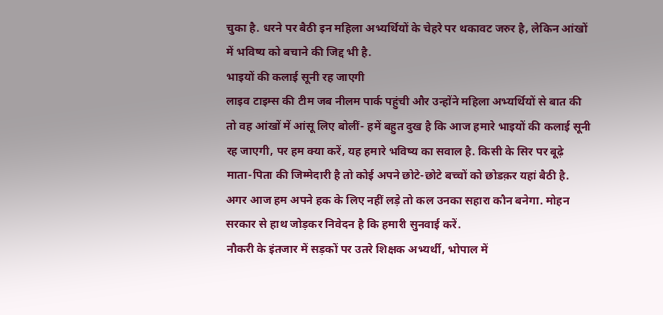चुका है. धरने पर बैठी इन महिला अभ्यर्थियों के चेहरे पर थकावट जरुर है, लेकिन आंखों में भविष्य को बचाने की जिद्द भी है.
भाइयों की कलाई सूनी रह जाएगी
लाइव टाइम्स की टीम जब नीलम पार्क पहुंची और उन्होंने महिला अभ्यर्थियों से बात की तो वह आंखों में आंसू लिए बोलीं- हमें बहुत दुख है कि आज हमारे भाइयों की कलाई सूनी रह जाएगी, पर हम क्या करें, यह हमारे भविष्य का सवाल है. किसी के सिर पर बूढ़े माता-पिता की जिम्मेदारी है तो कोई अपने छोटे-छोटे बच्चों को छोडक़र यहां बैठी है. अगर आज हम अपने हक के लिए नहीं लड़े तो कल उनका सहारा कौन बनेगा. मोहन सरकार से हाथ जोड़कर निवेदन है कि हमारी सुनवाई करें.
नौकरी के इंतजार में सड़कों पर उतरे शिक्षक अभ्यर्थी, भोपाल में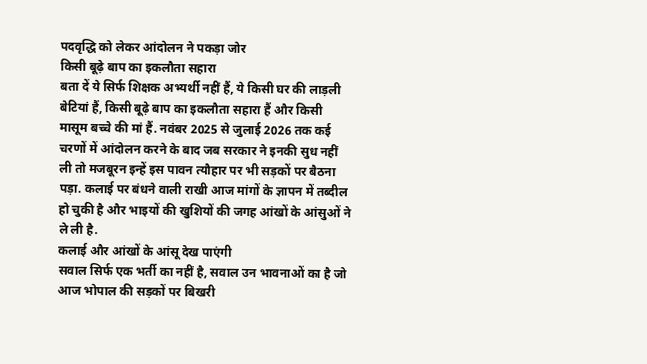पदवृद्धि को लेकर आंदोलन ने पकड़ा जोर
किसी बूढ़े बाप का इकलौता सहारा
बता दें ये सिर्फ शिक्षक अभ्यर्थी नहीं हैं, ये किसी घर की लाड़ली बेटियां हैं, किसी बूढ़े बाप का इकलौता सहारा हैं और किसी मासूम बच्चे की मां हैं. नवंबर 2025 से जुलाई 2026 तक कई चरणों में आंदोलन करने के बाद जब सरकार ने इनकी सुध नहीं ली तो मजबूरन इन्हें इस पावन त्यौहार पर भी सड़कों पर बैठना पड़ा. कलाई पर बंधने वाली राखी आज मांगों के ज्ञापन में तब्दील हो चुकी है और भाइयों की खुशियों की जगह आंखों के आंसुओं ने ले ली है.
कलाई और आंखों के आंसू देख पाएंगी
सवाल सिर्फ एक भर्ती का नहीं है, सवाल उन भावनाओं का है जो आज भोपाल की सड़कों पर बिखरी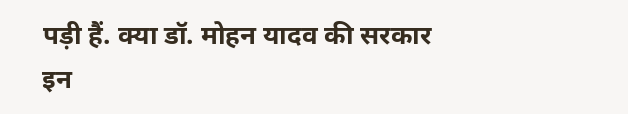पड़ी हैं. क्या डॉ. मोहन यादव की सरकार इन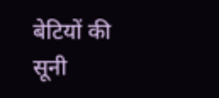बेटियों की सूनी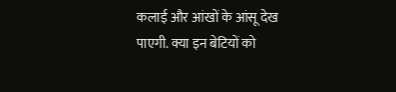कलाई और आंखों के आंसू देख पाएगी. क्या इन बेटियों को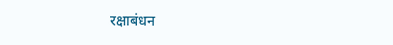रक्षाबंधन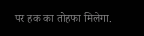पर हक का तोहफा मिलेगा.